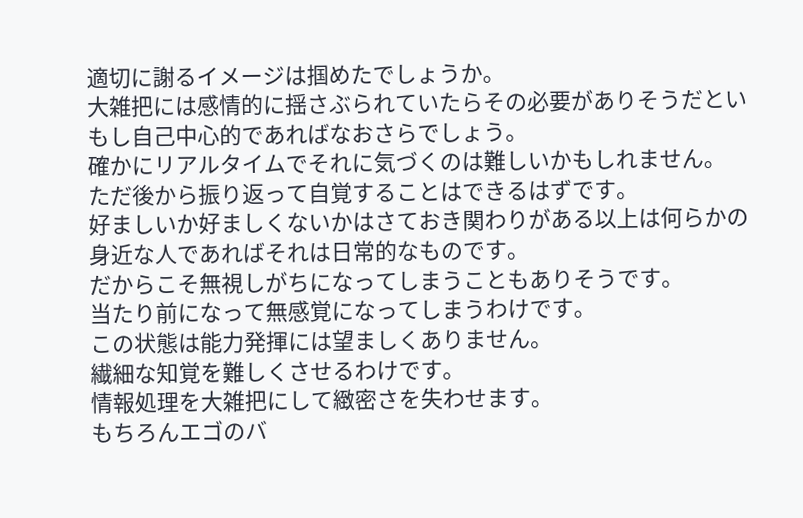適切に謝るイメージは掴めたでしょうか。
大雑把には感情的に揺さぶられていたらその必要がありそうだとい
もし自己中心的であればなおさらでしょう。
確かにリアルタイムでそれに気づくのは難しいかもしれません。
ただ後から振り返って自覚することはできるはずです。
好ましいか好ましくないかはさておき関わりがある以上は何らかの
身近な人であればそれは日常的なものです。
だからこそ無視しがちになってしまうこともありそうです。
当たり前になって無感覚になってしまうわけです。
この状態は能力発揮には望ましくありません。
繊細な知覚を難しくさせるわけです。
情報処理を大雑把にして緻密さを失わせます。
もちろんエゴのバ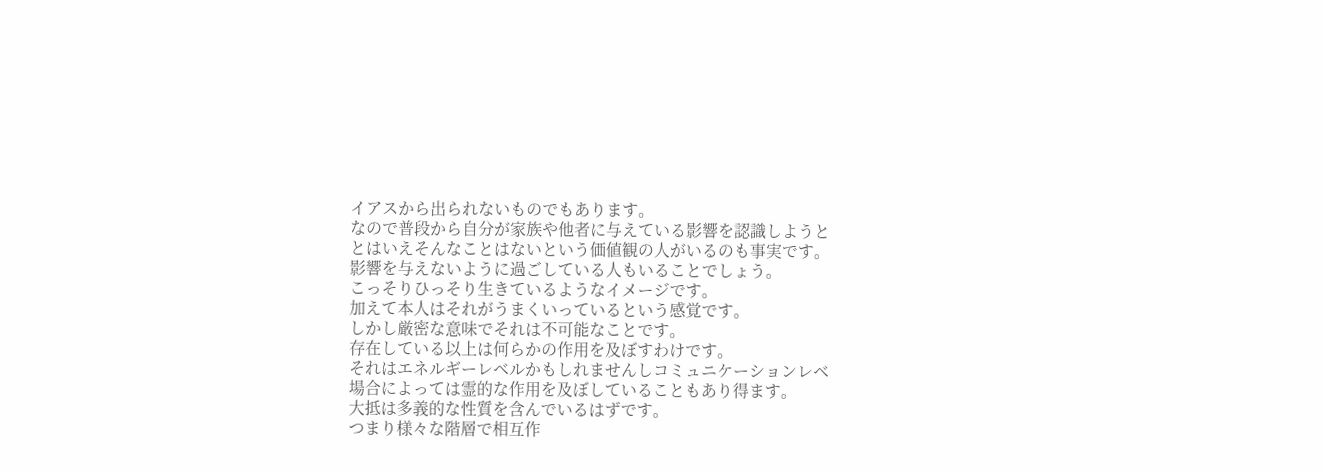イアスから出られないものでもあります。
なので普段から自分が家族や他者に与えている影響を認識しようと
とはいえそんなことはないという価値観の人がいるのも事実です。
影響を与えないように過ごしている人もいることでしょう。
こっそりひっそり生きているようなイメージです。
加えて本人はそれがうまくいっているという感覚です。
しかし厳密な意味でそれは不可能なことです。
存在している以上は何らかの作用を及ぼすわけです。
それはエネルギーレベルかもしれませんしコミュニケーションレベ
場合によっては霊的な作用を及ぼしていることもあり得ます。
大抵は多義的な性質を含んでいるはずです。
つまり様々な階層で相互作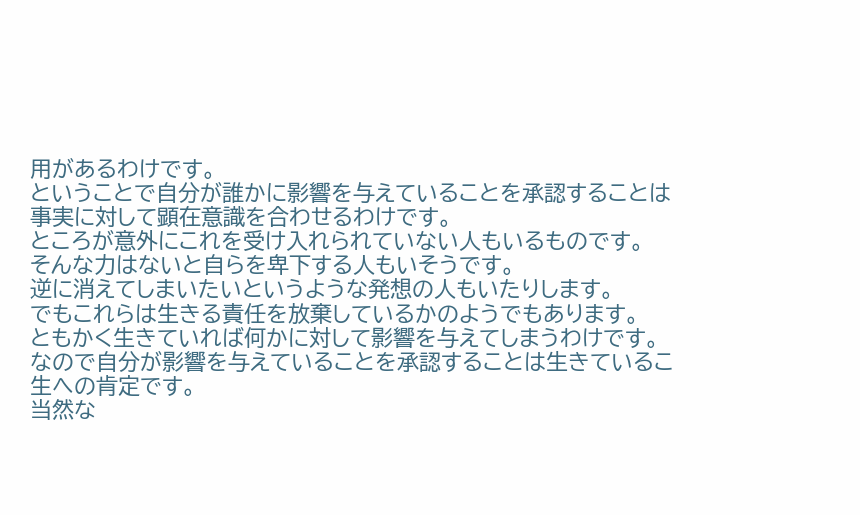用があるわけです。
ということで自分が誰かに影響を与えていることを承認することは
事実に対して顕在意識を合わせるわけです。
ところが意外にこれを受け入れられていない人もいるものです。
そんな力はないと自らを卑下する人もいそうです。
逆に消えてしまいたいというような発想の人もいたりします。
でもこれらは生きる責任を放棄しているかのようでもあります。
ともかく生きていれば何かに対して影響を与えてしまうわけです。
なので自分が影響を与えていることを承認することは生きているこ
生への肯定です。
当然な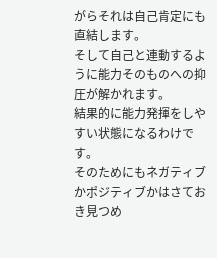がらそれは自己肯定にも直結します。
そして自己と連動するように能力そのものへの抑圧が解かれます。
結果的に能力発揮をしやすい状態になるわけです。
そのためにもネガティブかポジティブかはさておき見つめ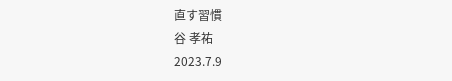直す習慣
谷 孝祐
2023.7.9